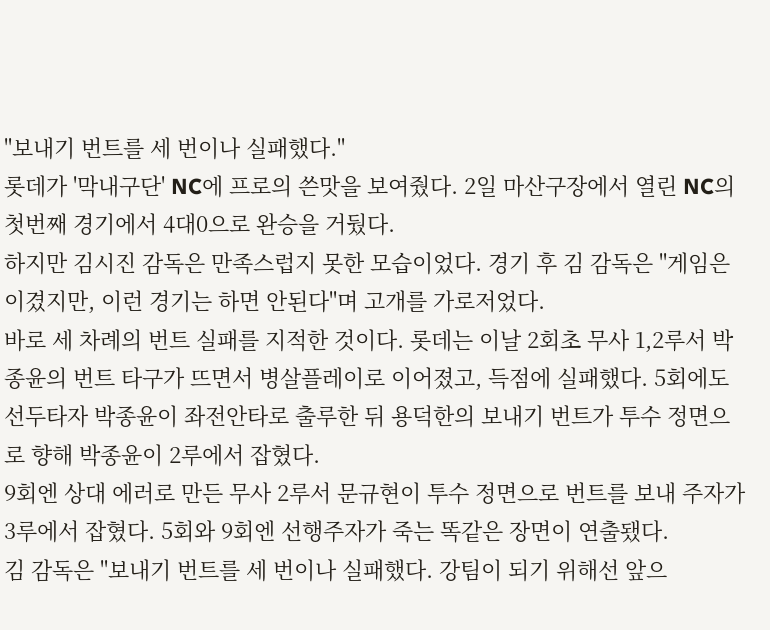"보내기 번트를 세 번이나 실패했다."
롯데가 '막내구단' NC에 프로의 쓴맛을 보여줬다. 2일 마산구장에서 열린 NC의 첫번째 경기에서 4대0으로 완승을 거뒀다.
하지만 김시진 감독은 만족스럽지 못한 모습이었다. 경기 후 김 감독은 "게임은 이겼지만, 이런 경기는 하면 안된다"며 고개를 가로저었다.
바로 세 차례의 번트 실패를 지적한 것이다. 롯데는 이날 2회초 무사 1,2루서 박종윤의 번트 타구가 뜨면서 병살플레이로 이어졌고, 득점에 실패했다. 5회에도 선두타자 박종윤이 좌전안타로 출루한 뒤 용덕한의 보내기 번트가 투수 정면으로 향해 박종윤이 2루에서 잡혔다.
9회엔 상대 에러로 만든 무사 2루서 문규현이 투수 정면으로 번트를 보내 주자가 3루에서 잡혔다. 5회와 9회엔 선행주자가 죽는 똑같은 장면이 연출됐다.
김 감독은 "보내기 번트를 세 번이나 실패했다. 강팀이 되기 위해선 앞으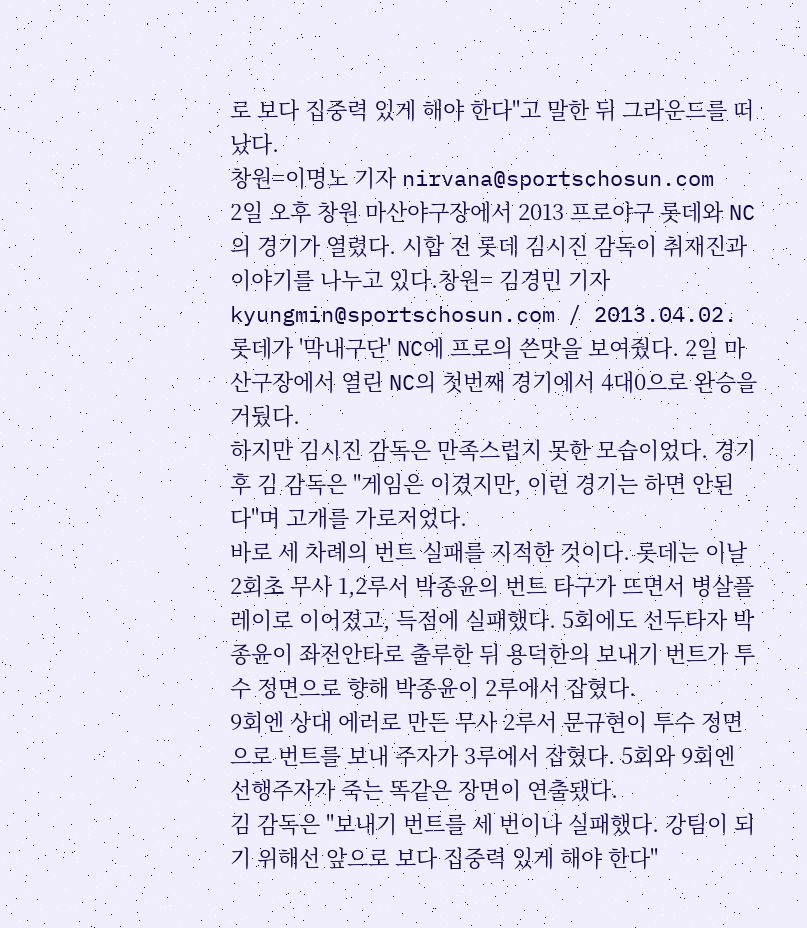로 보다 집중력 있게 해야 한다"고 말한 뒤 그라운드를 떠났다.
창원=이명노 기자 nirvana@sportschosun.com
2일 오후 창원 마산야구장에서 2013 프로야구 롯데와 NC의 경기가 열렸다. 시합 전 롯데 김시진 감독이 취재진과 이야기를 나누고 있다.창원= 김경민 기자 kyungmin@sportschosun.com / 2013.04.02.
롯데가 '막내구단' NC에 프로의 쓴맛을 보여줬다. 2일 마산구장에서 열린 NC의 첫번째 경기에서 4대0으로 완승을 거뒀다.
하지만 김시진 감독은 만족스럽지 못한 모습이었다. 경기 후 김 감독은 "게임은 이겼지만, 이런 경기는 하면 안된다"며 고개를 가로저었다.
바로 세 차례의 번트 실패를 지적한 것이다. 롯데는 이날 2회초 무사 1,2루서 박종윤의 번트 타구가 뜨면서 병살플레이로 이어졌고, 득점에 실패했다. 5회에도 선두타자 박종윤이 좌전안타로 출루한 뒤 용덕한의 보내기 번트가 투수 정면으로 향해 박종윤이 2루에서 잡혔다.
9회엔 상대 에러로 만든 무사 2루서 문규현이 투수 정면으로 번트를 보내 주자가 3루에서 잡혔다. 5회와 9회엔 선행주자가 죽는 똑같은 장면이 연출됐다.
김 감독은 "보내기 번트를 세 번이나 실패했다. 강팀이 되기 위해선 앞으로 보다 집중력 있게 해야 한다"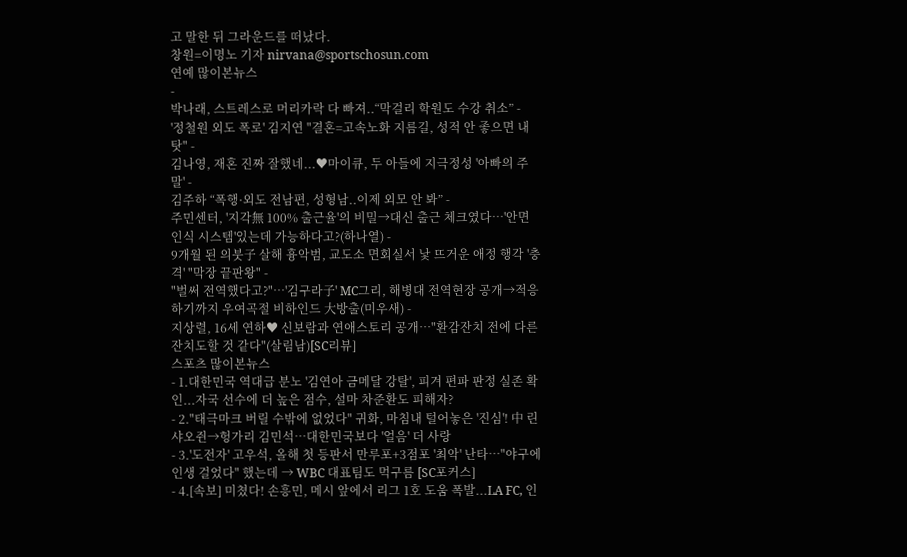고 말한 뒤 그라운드를 떠났다.
창원=이명노 기자 nirvana@sportschosun.com
연예 많이본뉴스
-
박나래, 스트레스로 머리카락 다 빠져..“막걸리 학원도 수강 취소” -
'정철원 외도 폭로' 김지연 "결혼=고속노화 지름길, 성적 안 좋으면 내 탓" -
김나영, 재혼 진짜 잘했네...♥마이큐, 두 아들에 지극정성 '아빠의 주말' -
김주하 “폭행·외도 전남편, 성형남..이제 외모 안 봐” -
주민센터, '지각無 100% 출근율'의 비밀→대신 출근 체크였다…'안면인식 시스템'있는데 가능하다고?(하나열) -
9개월 된 의붓子 살해 흉악범, 교도소 면회실서 낯 뜨거운 애정 행각 '충격' "막장 끝판왕" -
"벌써 전역했다고?"…'김구라子' MC그리, 해병대 전역현장 공개→적응하기까지 우여곡절 비하인드 大방출(미우새) -
지상렬, 16세 연하♥ 신보람과 연애스토리 공개…"환감잔치 전에 다른 잔치도할 것 같다"(살림남)[SC리뷰]
스포츠 많이본뉴스
- 1.대한민국 역대급 분노 '김연아 금메달 강탈', 피겨 편파 판정 실존 확인...자국 선수에 더 높은 점수, 설마 차준환도 피해자?
- 2."태극마크 버릴 수밖에 없었다" 귀화, 마침내 털어놓은 '진심'! 中 린샤오쥔→헝가리 김민석…대한민국보다 '얼음' 더 사랑
- 3.'도전자' 고우석, 올해 첫 등판서 만루포+3점포 '최악' 난타…"야구에 인생 걸었다" 했는데 → WBC 대표팀도 먹구름 [SC포커스]
- 4.[속보] 미쳤다! 손흥민, 메시 앞에서 리그 1호 도움 폭발...LA FC, 인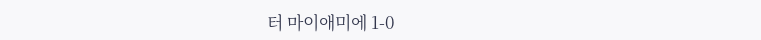터 마이애미에 1-0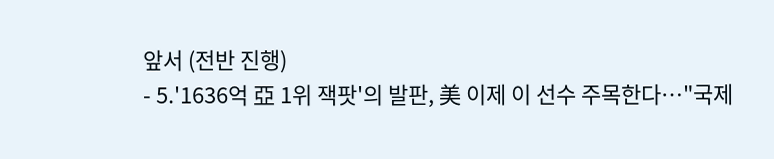앞서 (전반 진행)
- 5.'1636억 亞 1위 잭팟'의 발판, 美 이제 이 선수 주목한다…"국제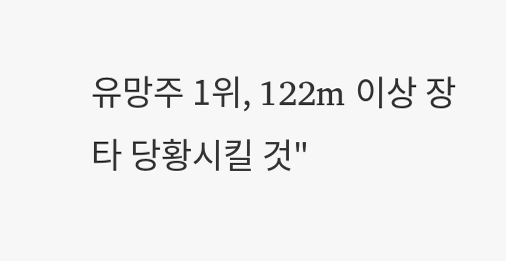유망주 1위, 122m 이상 장타 당황시킬 것"